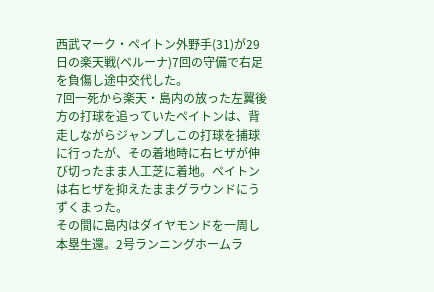西武マーク・ペイトン外野手(31)が29日の楽天戦(ベルーナ)7回の守備で右足を負傷し途中交代した。
7回一死から楽天・島内の放った左翼後方の打球を追っていたペイトンは、背走しながらジャンプしこの打球を捕球に行ったが、その着地時に右ヒザが伸び切ったまま人工芝に着地。ペイトンは右ヒザを抑えたままグラウンドにうずくまった。
その間に島内はダイヤモンドを一周し本塁生還。2号ランニングホームラ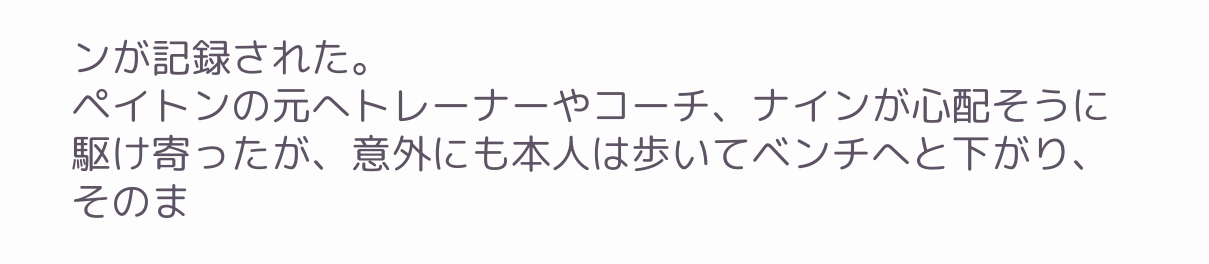ンが記録された。
ペイトンの元へトレーナーやコーチ、ナインが心配そうに駆け寄ったが、意外にも本人は歩いてベンチへと下がり、そのま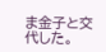ま金子と交代した。